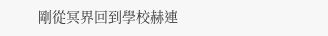剛從冥界回到學校赫連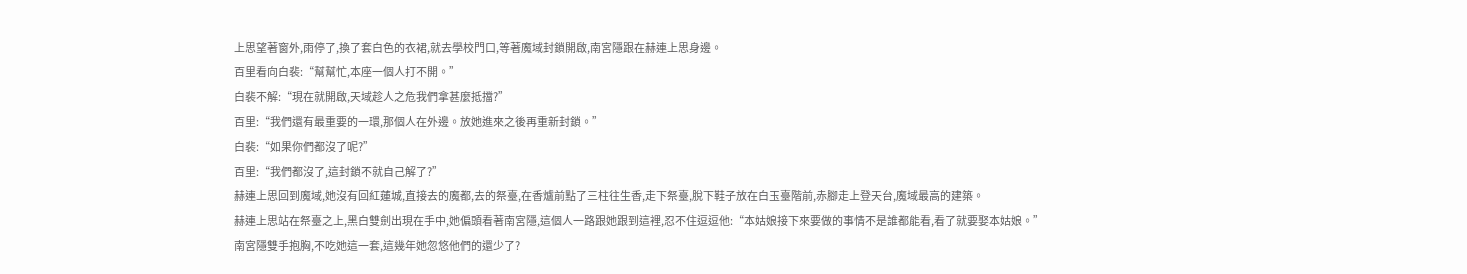上思望著窗外,雨停了,換了套白色的衣裙,就去學校門口,等著魔域封鎖開啟,南宮隱跟在赫連上思身邊。
百里看向白裴:“幫幫忙,本座一個人打不開。”
白裴不解:“現在就開啟,天域趁人之危我們拿甚麼抵擋?”
百里:“我們還有最重要的一環,那個人在外邊。放她進來之後再重新封鎖。”
白裴:“如果你們都沒了呢?”
百里:“我們都沒了,這封鎖不就自己解了?”
赫連上思回到魔域,她沒有回紅蓮城,直接去的魔都,去的祭臺,在香爐前點了三柱往生香,走下祭臺,脫下鞋子放在白玉臺階前,赤腳走上登天台,魔域最高的建築。
赫連上思站在祭臺之上,黑白雙劍出現在手中,她偏頭看著南宮隱,這個人一路跟她跟到這裡,忍不住逗逗他:“本姑娘接下來要做的事情不是誰都能看,看了就要娶本姑娘。”
南宮隱雙手抱胸,不吃她這一套,這幾年她忽悠他們的還少了?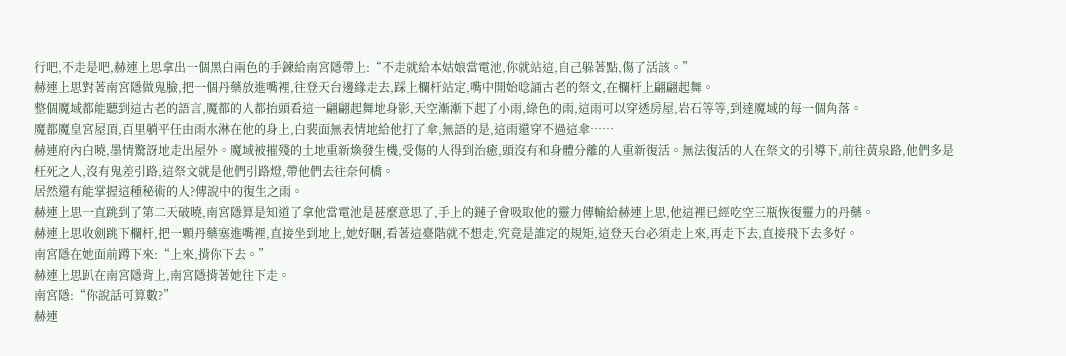行吧,不走是吧,赫連上思拿出一個黑白兩色的手鍊給南宮隱帶上:“不走就給本姑娘當電池,你就站這,自己躲著點,傷了活該。”
赫連上思對著南宮隱做鬼臉,把一個丹藥放進嘴裡,往登天台邊緣走去,踩上欄杆站定,嘴中開始唸誦古老的祭文,在欄杆上翩翩起舞。
整個魔域都能聽到這古老的語言,魔都的人都抬頭看這一翩翩起舞地身影,天空漸漸下起了小雨,綠色的雨,這雨可以穿透房屋,岩石等等,到達魔域的每一個角落。
魔都魔皇宮屋頂,百里躺平任由雨水淋在他的身上,白裴面無表情地給他打了傘,無語的是,這雨還穿不過這傘……
赫連府內白曉,墨情驚訝地走出屋外。魔域被摧殘的土地重新煥發生機,受傷的人得到治癒,頭沒有和身體分離的人重新復活。無法復活的人在祭文的引導下,前往黃泉路,他們多是枉死之人,沒有鬼差引路,這祭文就是他們引路燈,帶他們去往奈何橋。
居然還有能掌握這種秘術的人?傳說中的復生之雨。
赫連上思一直跳到了第二天破曉,南宮隱算是知道了拿他當電池是甚麼意思了,手上的鏈子會吸取他的靈力傳輸給赫連上思,他這裡已經吃空三瓶恢復靈力的丹藥。
赫連上思收劍跳下欄杆,把一顆丹藥塞進嘴裡,直接坐到地上,她好睏,看著這臺階就不想走,究竟是誰定的規矩,這登天台必須走上來,再走下去,直接飛下去多好。
南宮隱在她面前蹲下來:“上來,揹你下去。”
赫連上思趴在南宮隱背上,南宮隱揹著她往下走。
南宮隱:“你說話可算數?”
赫連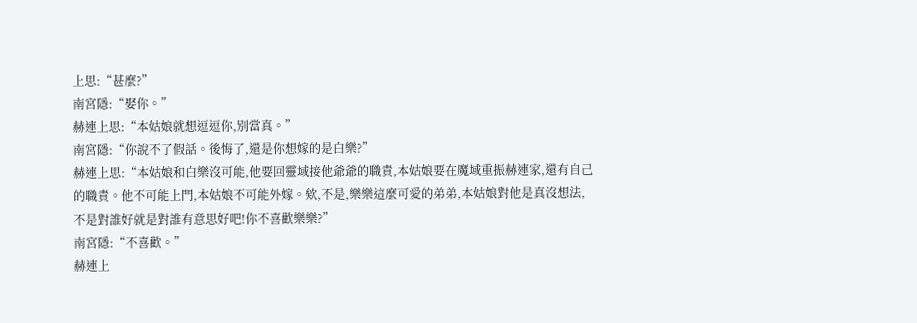上思:“甚麼?”
南宮隱:“娶你。”
赫連上思:“本姑娘就想逗逗你,別當真。”
南宮隱:“你說不了假話。後悔了,還是你想嫁的是白樂?”
赫連上思:“本姑娘和白樂沒可能,他要回靈域接他爺爺的職責,本姑娘要在魔域重振赫連家,還有自己的職責。他不可能上門,本姑娘不可能外嫁。欸,不是,樂樂這麼可愛的弟弟,本姑娘對他是真沒想法,不是對誰好就是對誰有意思好吧!你不喜歡樂樂?”
南宮隱:“不喜歡。”
赫連上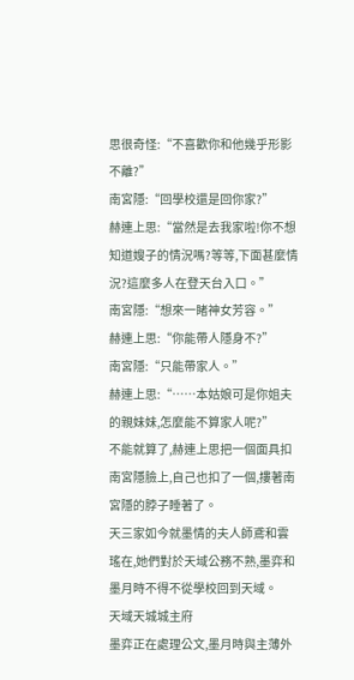思很奇怪:“不喜歡你和他幾乎形影不離?”
南宮隱:“回學校還是回你家?”
赫連上思:“當然是去我家啦!你不想知道嫂子的情況嗎?等等,下面甚麼情況?這麼多人在登天台入口。”
南宮隱:“想來一睹神女芳容。”
赫連上思:“你能帶人隱身不?”
南宮隱:“只能帶家人。”
赫連上思:“……本姑娘可是你姐夫的親妹妹,怎麼能不算家人呢?”
不能就算了,赫連上思把一個面具扣南宮隱臉上,自己也扣了一個,摟著南宮隱的脖子睡著了。
天三家如今就墨情的夫人師鳶和雲瑤在,她們對於天域公務不熟,墨弈和墨月時不得不從學校回到天域。
天域天城城主府
墨弈正在處理公文,墨月時與主薄外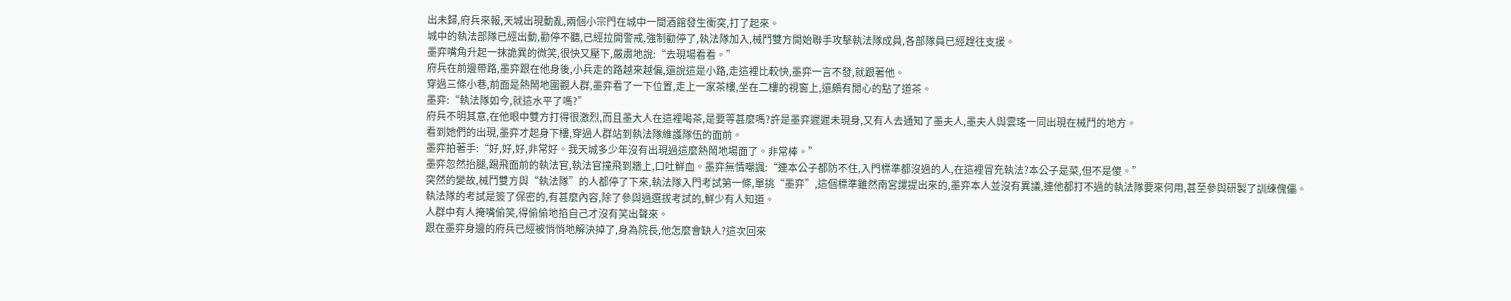出未歸,府兵來報,天城出現動亂,兩個小宗門在城中一間酒館發生衝突,打了起來。
城中的執法部隊已經出動,勸停不聽,已經拉開警戒,強制勸停了,執法隊加入,械鬥雙方開始聯手攻擊執法隊成員,各部隊員已經趕往支援。
墨弈嘴角升起一抹詭異的微笑,很快又壓下,嚴肅地說:“去現場看看。”
府兵在前邊帶路,墨弈跟在他身後,小兵走的路越來越偏,還說這是小路,走這裡比較快,墨弈一言不發,就跟著他。
穿過三條小巷,前面是熱鬧地圍觀人群,墨弈看了一下位置,走上一家茶樓,坐在二樓的視窗上,還頗有閒心的點了道茶。
墨弈:“執法隊如今,就這水平了嗎?”
府兵不明其意,在他眼中雙方打得很激烈,而且墨大人在這裡喝茶,是要等甚麼嗎?許是墨弈遲遲未現身,又有人去通知了墨夫人,墨夫人與雲瑤一同出現在械鬥的地方。
看到她們的出現,墨弈才起身下樓,穿過人群站到執法隊維護隊伍的面前。
墨弈拍著手:“好,好,好,非常好。我天城多少年沒有出現過這麼熱鬧地場面了。非常棒。”
墨弈忽然抬腿,踢飛面前的執法官,執法官撞飛到牆上,口吐鮮血。墨弈無情嘲諷:“連本公子都防不住,入門標準都沒過的人,在這裡冒充執法?本公子是菜,但不是傻。”
突然的變故,械鬥雙方與“執法隊”的人都停了下來,執法隊入門考試第一條,單挑“墨弈”,這個標準雖然南宮謖提出來的,墨弈本人並沒有異議,連他都打不過的執法隊要來何用,甚至參與研製了訓練傀儡。
執法隊的考試是簽了保密的,有甚麼內容,除了參與過選拔考試的,鮮少有人知道。
人群中有人掩嘴偷笑,得偷偷地掐自己才沒有笑出聲來。
跟在墨弈身邊的府兵已經被悄悄地解決掉了,身為院長,他怎麼會缺人?這次回來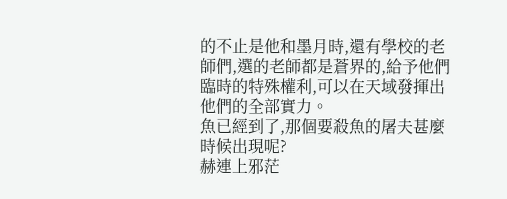的不止是他和墨月時,還有學校的老師們,選的老師都是蒼界的,給予他們臨時的特殊權利,可以在天域發揮出他們的全部實力。
魚已經到了,那個要殺魚的屠夫甚麼時候出現呢?
赫連上邪茫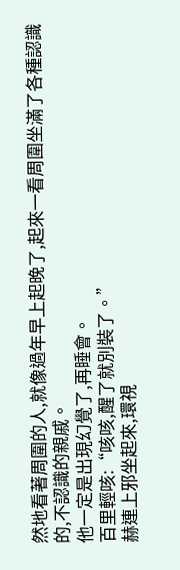然地看著周圍的人,就像過年早上起晚了,起來一看周圍坐滿了各種認識的,不認識的親戚。
他一定是出現幻覺了,再睡會。
百里輕咳:“咳咳,醒了就別裝了。”
赫連上邪坐起來,環視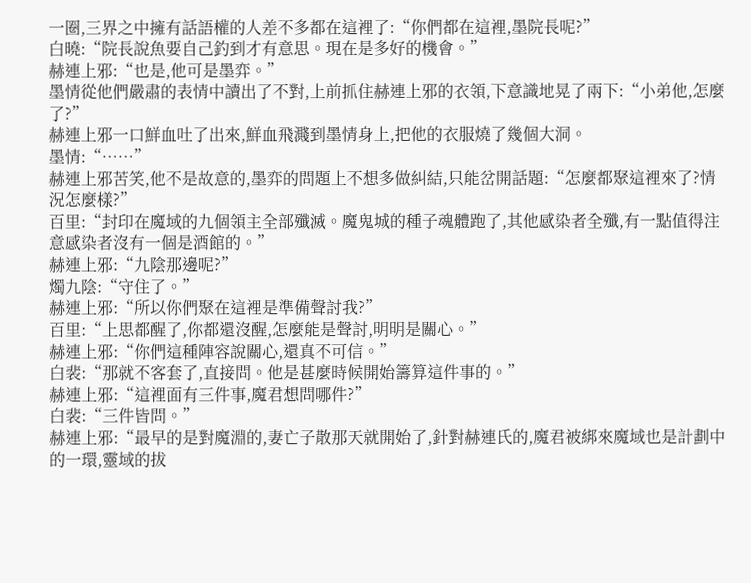一圈,三界之中擁有話語權的人差不多都在這裡了:“你們都在這裡,墨院長呢?”
白曉:“院長說魚要自己釣到才有意思。現在是多好的機會。”
赫連上邪:“也是,他可是墨弈。”
墨情從他們嚴肅的表情中讀出了不對,上前抓住赫連上邪的衣領,下意識地晃了兩下:“小弟他,怎麼了?”
赫連上邪一口鮮血吐了出來,鮮血飛濺到墨情身上,把他的衣服燒了幾個大洞。
墨情:“……”
赫連上邪苦笑,他不是故意的,墨弈的問題上不想多做糾結,只能岔開話題:“怎麼都聚這裡來了?情況怎麼樣?”
百里:“封印在魔域的九個領主全部殲滅。魔鬼城的種子魂體跑了,其他感染者全殲,有一點值得注意感染者沒有一個是酒館的。”
赫連上邪:“九陰那邊呢?”
燭九陰:“守住了。”
赫連上邪:“所以你們聚在這裡是準備聲討我?”
百里:“上思都醒了,你都還沒醒,怎麼能是聲討,明明是關心。”
赫連上邪:“你們這種陣容說關心,還真不可信。”
白裴:“那就不客套了,直接問。他是甚麼時候開始籌算這件事的。”
赫連上邪:“這裡面有三件事,魔君想問哪件?”
白裴:“三件皆問。”
赫連上邪:“最早的是對魔淵的,妻亡子散那天就開始了,針對赫連氏的,魔君被綁來魔域也是計劃中的一環,靈域的拔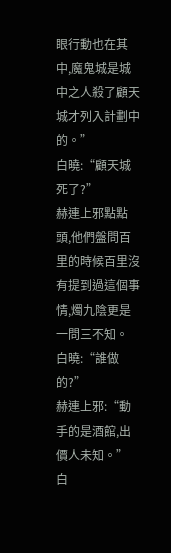眼行動也在其中,魔鬼城是城中之人殺了顧天城才列入計劃中的。”
白曉:“顧天城死了?”
赫連上邪點點頭,他們盤問百里的時候百里沒有提到過這個事情,燭九陰更是一問三不知。
白曉:“誰做的?”
赫連上邪:“動手的是酒館,出價人未知。”
白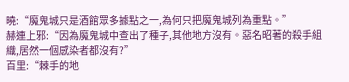曉:“魔鬼城只是酒館眾多據點之一,為何只把魔鬼城列為重點。”
赫連上邪:“因為魔鬼城中查出了種子,其他地方沒有。惡名昭著的殺手組織,居然一個感染者都沒有?”
百里:“棘手的地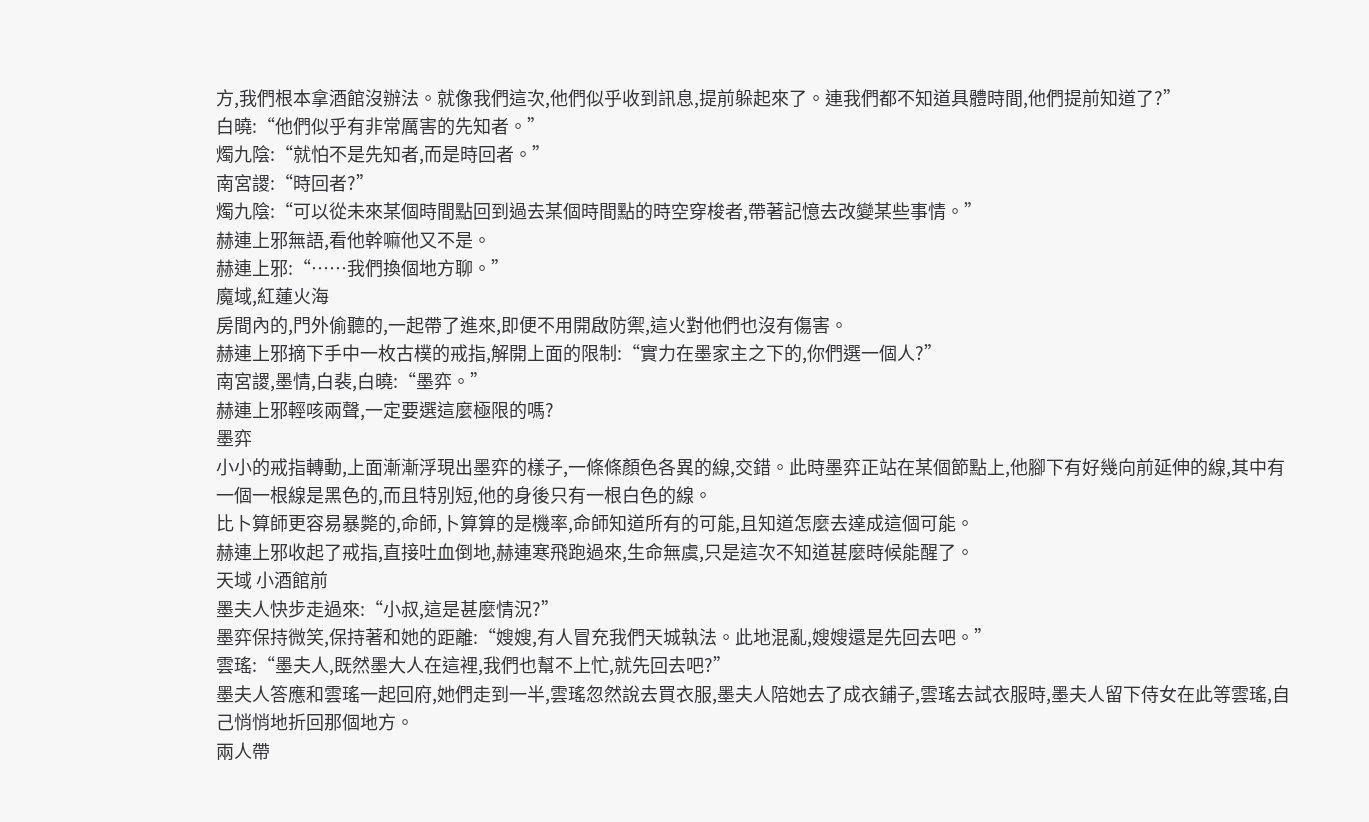方,我們根本拿酒館沒辦法。就像我們這次,他們似乎收到訊息,提前躲起來了。連我們都不知道具體時間,他們提前知道了?”
白曉:“他們似乎有非常厲害的先知者。”
燭九陰:“就怕不是先知者,而是時回者。”
南宮謖:“時回者?”
燭九陰:“可以從未來某個時間點回到過去某個時間點的時空穿梭者,帶著記憶去改變某些事情。”
赫連上邪無語,看他幹嘛他又不是。
赫連上邪:“……我們換個地方聊。”
魔域,紅蓮火海
房間內的,門外偷聽的,一起帶了進來,即便不用開啟防禦,這火對他們也沒有傷害。
赫連上邪摘下手中一枚古樸的戒指,解開上面的限制:“實力在墨家主之下的,你們選一個人?”
南宮謖,墨情,白裴,白曉:“墨弈。”
赫連上邪輕咳兩聲,一定要選這麼極限的嗎?
墨弈
小小的戒指轉動,上面漸漸浮現出墨弈的樣子,一條條顏色各異的線,交錯。此時墨弈正站在某個節點上,他腳下有好幾向前延伸的線,其中有一個一根線是黑色的,而且特別短,他的身後只有一根白色的線。
比卜算師更容易暴斃的,命師,卜算算的是機率,命師知道所有的可能,且知道怎麼去達成這個可能。
赫連上邪收起了戒指,直接吐血倒地,赫連寒飛跑過來,生命無虞,只是這次不知道甚麼時候能醒了。
天域 小酒館前
墨夫人快步走過來:“小叔,這是甚麼情況?”
墨弈保持微笑,保持著和她的距離:“嫂嫂,有人冒充我們天城執法。此地混亂,嫂嫂還是先回去吧。”
雲瑤:“墨夫人,既然墨大人在這裡,我們也幫不上忙,就先回去吧?”
墨夫人答應和雲瑤一起回府,她們走到一半,雲瑤忽然說去買衣服,墨夫人陪她去了成衣鋪子,雲瑤去試衣服時,墨夫人留下侍女在此等雲瑤,自己悄悄地折回那個地方。
兩人帶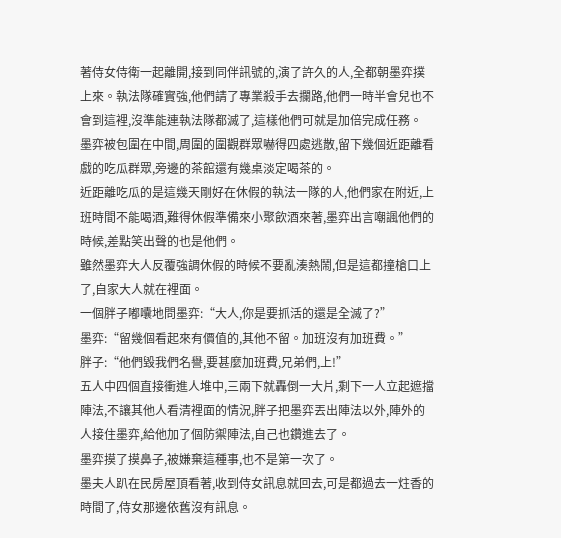著侍女侍衛一起離開,接到同伴訊號的,演了許久的人,全都朝墨弈撲上來。執法隊確實強,他們請了專業殺手去攔路,他們一時半會兒也不會到這裡,沒準能連執法隊都滅了,這樣他們可就是加倍完成任務。
墨弈被包圍在中間,周圍的圍觀群眾嚇得四處逃散,留下幾個近距離看戲的吃瓜群眾,旁邊的茶館還有幾桌淡定喝茶的。
近距離吃瓜的是這幾天剛好在休假的執法一隊的人,他們家在附近,上班時間不能喝酒,難得休假準備來小聚飲酒來著,墨弈出言嘲諷他們的時候,差點笑出聲的也是他們。
雖然墨弈大人反覆強調休假的時候不要亂湊熱鬧,但是這都撞槍口上了,自家大人就在裡面。
一個胖子嘟囔地問墨弈:“大人,你是要抓活的還是全滅了?”
墨弈:“留幾個看起來有價值的,其他不留。加班沒有加班費。”
胖子:“他們毀我們名譽,要甚麼加班費,兄弟們,上!”
五人中四個直接衝進人堆中,三兩下就轟倒一大片,剩下一人立起遮擋陣法,不讓其他人看清裡面的情況,胖子把墨弈丟出陣法以外,陣外的人接住墨弈,給他加了個防禦陣法,自己也鑽進去了。
墨弈摸了摸鼻子,被嫌棄這種事,也不是第一次了。
墨夫人趴在民房屋頂看著,收到侍女訊息就回去,可是都過去一炷香的時間了,侍女那邊依舊沒有訊息。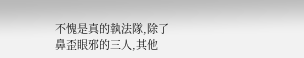不愧是真的執法隊,除了鼻歪眼邪的三人,其他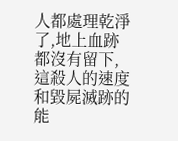人都處理乾淨了,地上血跡都沒有留下,這殺人的速度和毀屍滅跡的能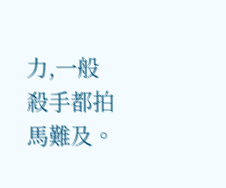力,一般殺手都拍馬難及。